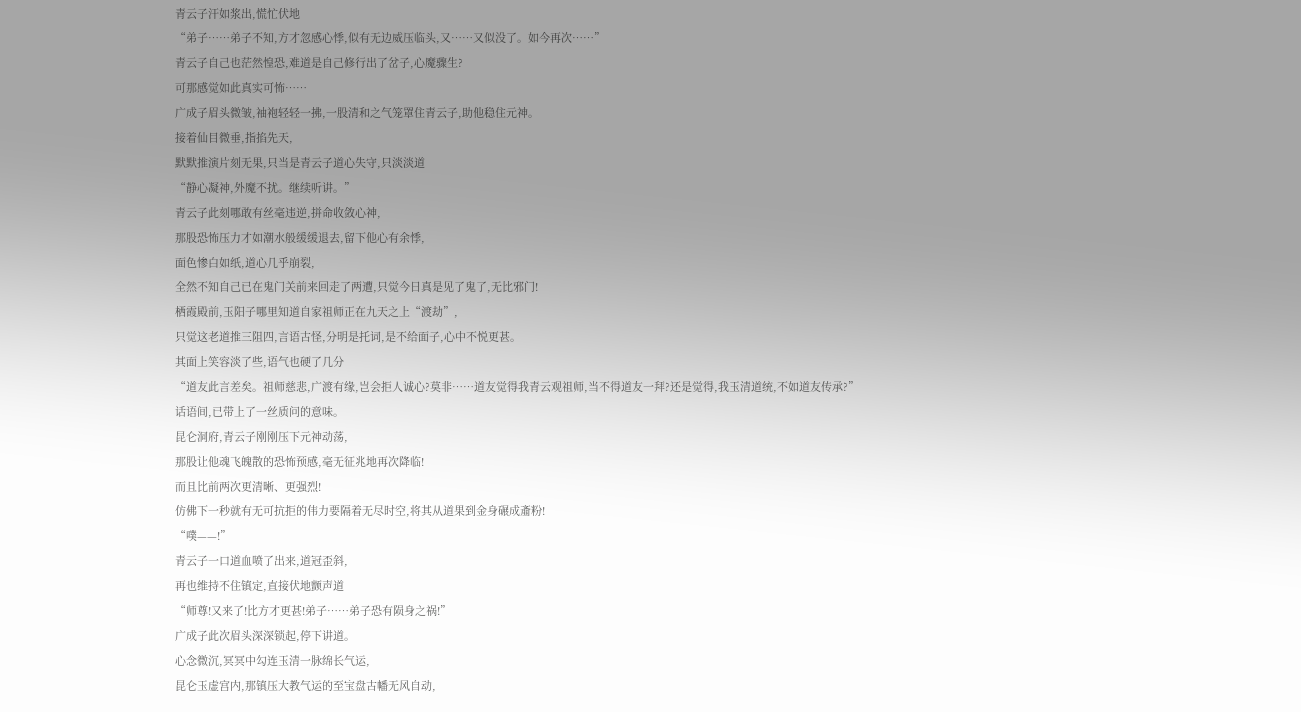青云子汗如浆出,慌忙伏地
“弟子……弟子不知,方才忽感心悸,似有无边威压临头,又……又似没了。如今再次……”
青云子自己也茫然惶恐,难道是自己修行出了岔子,心魔骤生?
可那感觉如此真实可怖……
广成子眉头微皱,袖袍轻轻一拂,一股清和之气笼罩住青云子,助他稳住元神。
接着仙目微垂,指掐先天,
默默推演片刻无果,只当是青云子道心失守,只淡淡道
“静心凝神,外魔不扰。继续听讲。”
青云子此刻哪敢有丝毫违逆,拼命收敛心神,
那股恐怖压力才如潮水般缓缓退去,留下他心有余悸,
面色惨白如纸,道心几乎崩裂,
全然不知自己已在鬼门关前来回走了两遭,只觉今日真是见了鬼了,无比邪门!
栖霞殿前,玉阳子哪里知道自家祖师正在九天之上“渡劫”,
只觉这老道推三阻四,言语古怪,分明是托词,是不给面子,心中不悦更甚。
其面上笑容淡了些,语气也硬了几分
“道友此言差矣。祖师慈悲,广渡有缘,岂会拒人诚心?莫非……道友觉得我青云观祖师,当不得道友一拜?还是觉得,我玉清道统,不如道友传承?”
话语间,已带上了一丝质问的意味。
昆仑洞府,青云子刚刚压下元神动荡,
那股让他魂飞魄散的恐怖预感,毫无征兆地再次降临!
而且比前两次更清晰、更强烈!
仿佛下一秒就有无可抗拒的伟力要隔着无尽时空,将其从道果到金身碾成齑粉!
“噗——!”
青云子一口道血喷了出来,道冠歪斜,
再也维持不住镇定,直接伏地颤声道
“师尊!又来了!比方才更甚!弟子……弟子恐有陨身之祸!”
广成子此次眉头深深锁起,停下讲道。
心念微沉,冥冥中勾连玉清一脉绵长气运,
昆仑玉虚宫内,那镇压大教气运的至宝盘古幡无风自动,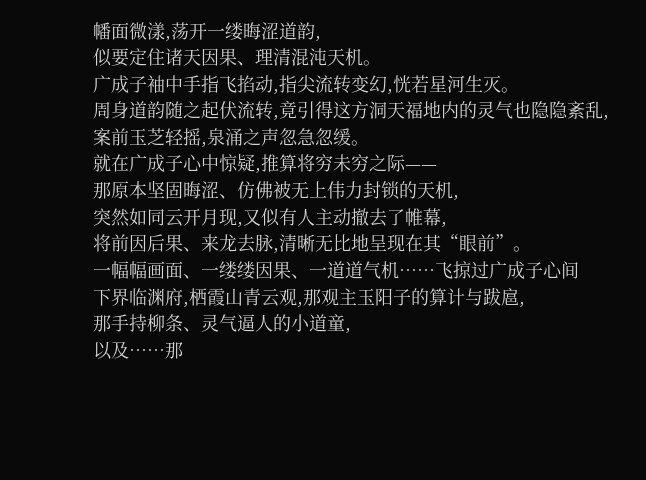幡面微漾,荡开一缕晦涩道韵,
似要定住诸天因果、理清混沌天机。
广成子袖中手指飞掐动,指尖流转变幻,恍若星河生灭。
周身道韵随之起伏流转,竟引得这方洞天福地内的灵气也隐隐紊乱,
案前玉芝轻摇,泉涌之声忽急忽缓。
就在广成子心中惊疑,推算将穷未穷之际——
那原本坚固晦涩、仿佛被无上伟力封锁的天机,
突然如同云开月现,又似有人主动撤去了帷幕,
将前因后果、来龙去脉,清晰无比地呈现在其“眼前”。
一幅幅画面、一缕缕因果、一道道气机……飞掠过广成子心间
下界临渊府,栖霞山青云观,那观主玉阳子的算计与跋扈,
那手持柳条、灵气逼人的小道童,
以及……那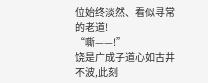位始终淡然、看似寻常的老道!
“嘶——!”
饶是广成子道心如古井不波,此刻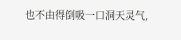也不由得倒吸一口洞天灵气,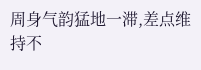周身气韵猛地一滞,差点维持不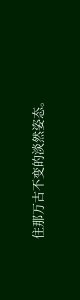住那万古不变的淡然姿态。